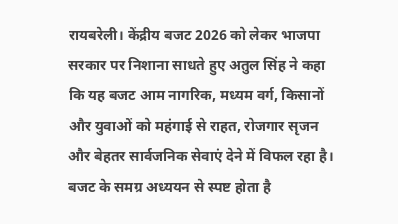रायबरेली। केंद्रीय बजट 2026 को लेकर भाजपा सरकार पर निशाना साधते हुए अतुल सिंह ने कहा कि यह बजट आम नागरिक, मध्यम वर्ग, किसानों और युवाओं को महंगाई से राहत, रोजगार सृजन और बेहतर सार्वजनिक सेवाएं देने में विफल रहा है। बजट के समग्र अध्ययन से स्पष्ट होता है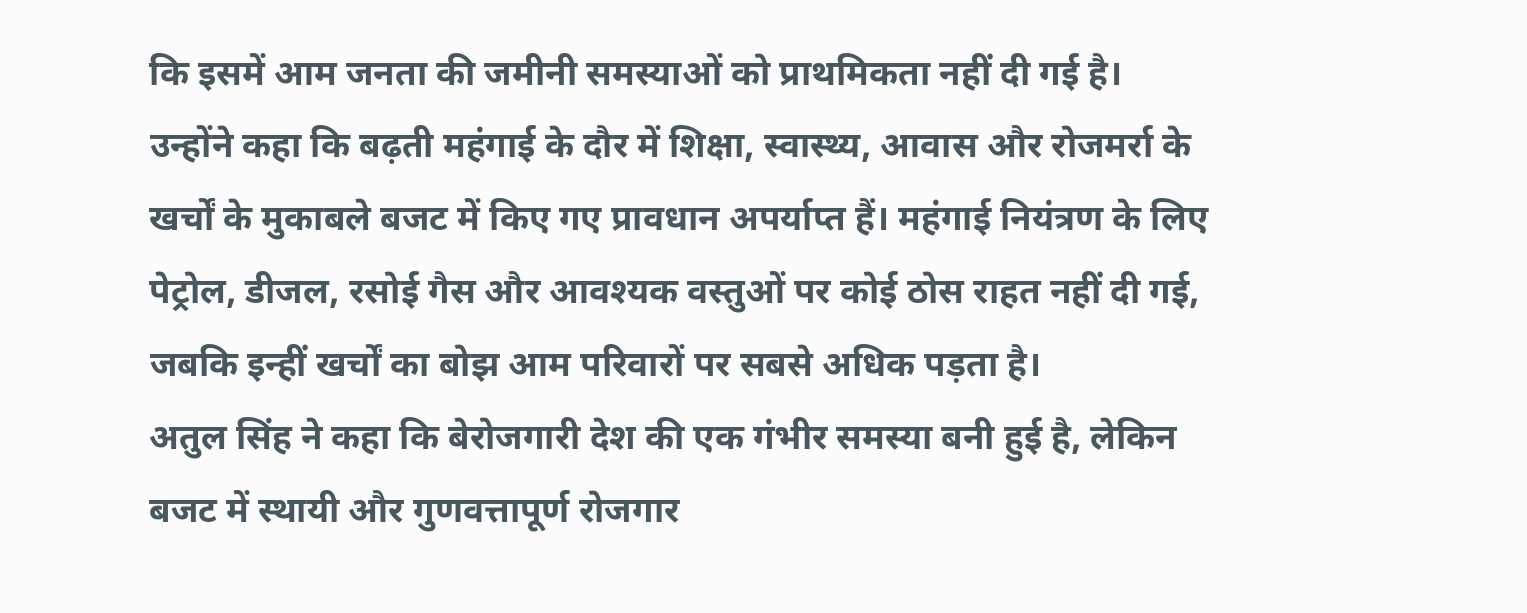कि इसमें आम जनता की जमीनी समस्याओं को प्राथमिकता नहीं दी गई है।
उन्होंने कहा कि बढ़ती महंगाई के दौर में शिक्षा, स्वास्थ्य, आवास और रोजमर्रा के खर्चों के मुकाबले बजट में किए गए प्रावधान अपर्याप्त हैं। महंगाई नियंत्रण के लिए पेट्रोल, डीजल, रसोई गैस और आवश्यक वस्तुओं पर कोई ठोस राहत नहीं दी गई, जबकि इन्हीं खर्चों का बोझ आम परिवारों पर सबसे अधिक पड़ता है।
अतुल सिंह ने कहा कि बेरोजगारी देश की एक गंभीर समस्या बनी हुई है, लेकिन बजट में स्थायी और गुणवत्तापूर्ण रोजगार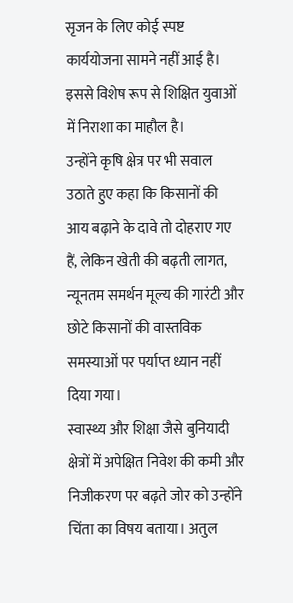सृजन के लिए कोई स्पष्ट कार्ययोजना सामने नहीं आई है। इससे विशेष रूप से शिक्षित युवाओं में निराशा का माहौल है।
उन्होंने कृषि क्षेत्र पर भी सवाल उठाते हुए कहा कि किसानों की आय बढ़ाने के दावे तो दोहराए गए हैं, लेकिन खेती की बढ़ती लागत, न्यूनतम समर्थन मूल्य की गारंटी और छोटे किसानों की वास्तविक समस्याओं पर पर्याप्त ध्यान नहीं दिया गया।
स्वास्थ्य और शिक्षा जैसे बुनियादी क्षेत्रों में अपेक्षित निवेश की कमी और निजीकरण पर बढ़ते जोर को उन्होंने चिंता का विषय बताया। अतुल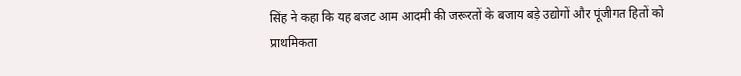सिंह ने कहा कि यह बजट आम आदमी की जरूरतों के बजाय बड़े उद्योगों और पूंजीगत हितों को प्राथमिकता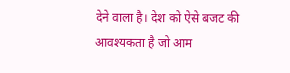देने वाला है। देश को ऐसे बजट की आवश्यकता है जो आम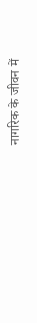नागरिक के जीवन में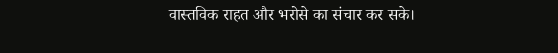वास्तविक राहत और भरोसे का संचार कर सके।